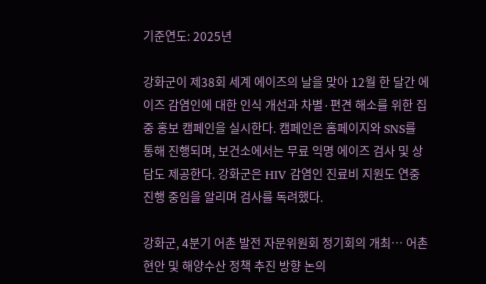기준연도: 2025년

강화군이 제38회 세계 에이즈의 날을 맞아 12월 한 달간 에이즈 감염인에 대한 인식 개선과 차별·편견 해소를 위한 집중 홍보 캠페인을 실시한다. 캠페인은 홈페이지와 SNS를 통해 진행되며, 보건소에서는 무료 익명 에이즈 검사 및 상담도 제공한다. 강화군은 HIV 감염인 진료비 지원도 연중 진행 중임을 알리며 검사를 독려했다.

강화군, 4분기 어촌 발전 자문위원회 정기회의 개최… 어촌 현안 및 해양수산 정책 추진 방향 논의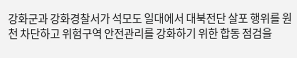강화군과 강화경찰서가 석모도 일대에서 대북전단 살포 행위를 원천 차단하고 위험구역 안전관리를 강화하기 위한 합동 점검을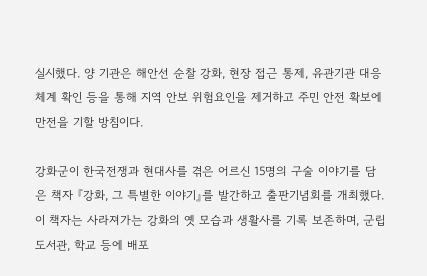실시했다. 양 기관은 해안선 순찰 강화, 현장 접근 통제, 유관기관 대응 체계 확인 등을 통해 지역 안보 위험요인을 제거하고 주민 안전 확보에 만전을 기할 방침이다.

강화군이 한국전쟁과 현대사를 겪은 어르신 15명의 구술 이야기를 담은 책자 『강화, 그 특별한 이야기』를 발간하고 출판기념회를 개최했다. 이 책자는 사라져가는 강화의 옛 모습과 생활사를 기록 보존하며, 군립도서관, 학교 등에 배포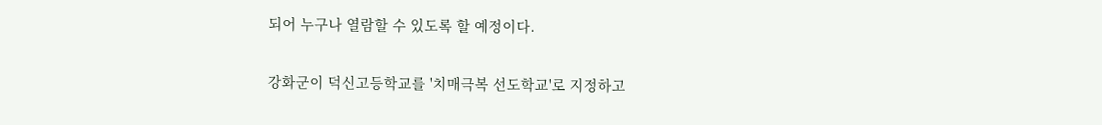되어 누구나 열람할 수 있도록 할 예정이다.

강화군이 덕신고등학교를 '치매극복 선도학교'로 지정하고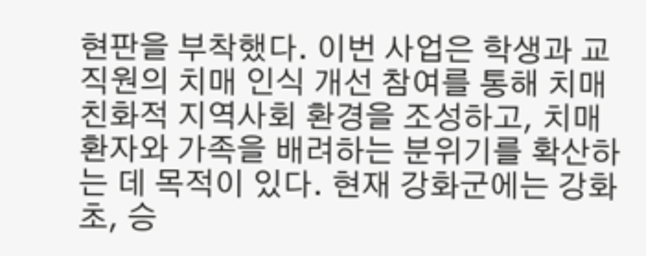현판을 부착했다. 이번 사업은 학생과 교직원의 치매 인식 개선 참여를 통해 치매 친화적 지역사회 환경을 조성하고, 치매 환자와 가족을 배려하는 분위기를 확산하는 데 목적이 있다. 현재 강화군에는 강화초, 승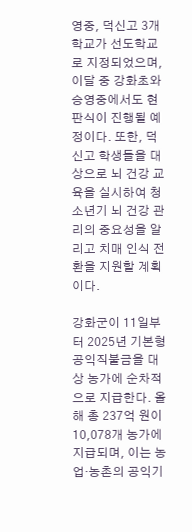영중, 덕신고 3개 학교가 선도학교로 지정되었으며, 이달 중 강화초와 승영중에서도 현판식이 진행될 예정이다. 또한, 덕신고 학생들을 대상으로 뇌 건강 교육을 실시하여 청소년기 뇌 건강 관리의 중요성을 알리고 치매 인식 전환을 지원할 계획이다.

강화군이 11일부터 2025년 기본형 공익직불금을 대상 농가에 순차적으로 지급한다. 올해 총 237억 원이 10,078개 농가에 지급되며, 이는 농업·농촌의 공익기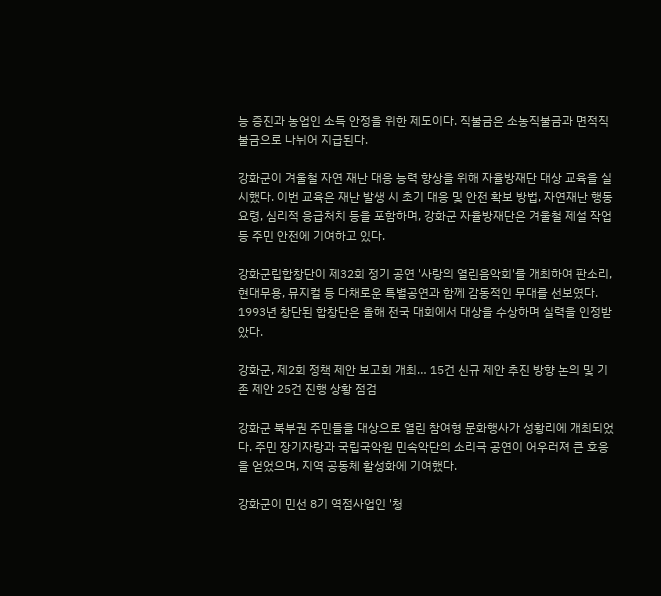능 증진과 농업인 소득 안정을 위한 제도이다. 직불금은 소농직불금과 면적직불금으로 나뉘어 지급된다.

강화군이 겨울철 자연 재난 대응 능력 향상을 위해 자율방재단 대상 교육을 실시했다. 이번 교육은 재난 발생 시 초기 대응 및 안전 확보 방법, 자연재난 행동요령, 심리적 응급처치 등을 포함하며, 강화군 자율방재단은 겨울철 제설 작업 등 주민 안전에 기여하고 있다.

강화군립합창단이 제32회 정기 공연 '사랑의 열린음악회'를 개최하여 판소리, 현대무용, 뮤지컬 등 다채로운 특별공연과 함께 감동적인 무대를 선보였다. 1993년 창단된 합창단은 올해 전국 대회에서 대상을 수상하며 실력을 인정받았다.

강화군, 제2회 정책 제안 보고회 개최… 15건 신규 제안 추진 방향 논의 및 기존 제안 25건 진행 상황 점검

강화군 북부권 주민들을 대상으로 열린 참여형 문화행사가 성황리에 개최되었다. 주민 장기자랑과 국립국악원 민속악단의 소리극 공연이 어우러져 큰 호응을 얻었으며, 지역 공동체 활성화에 기여했다.

강화군이 민선 8기 역점사업인 '청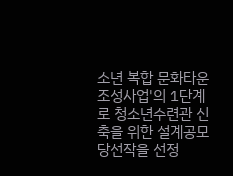소년 복합 문화타운 조성사업'의 1단계로 청소년수련관 신축을 위한 설계공모 당선작을 선정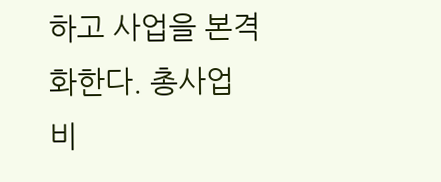하고 사업을 본격화한다. 총사업비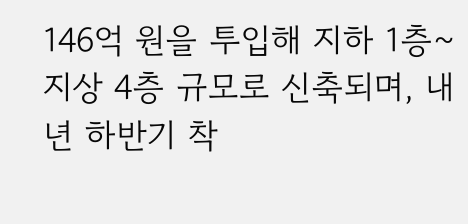146억 원을 투입해 지하 1층~지상 4층 규모로 신축되며, 내년 하반기 착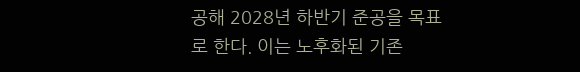공해 2028년 하반기 준공을 목표로 한다. 이는 노후화된 기존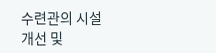수련관의 시설 개선 및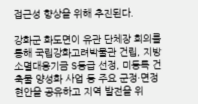접근성 향상을 위해 추진된다.

강화군 화도면이 유관 단체장 회의를 통해 국립강화고려박물관 건립, 지방소멸대응기금 S등급 선정, 미등록 건축물 양성화 사업 등 주요 군정·면정 현안을 공유하고 지역 발전을 위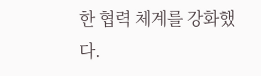한 협력 체계를 강화했다.